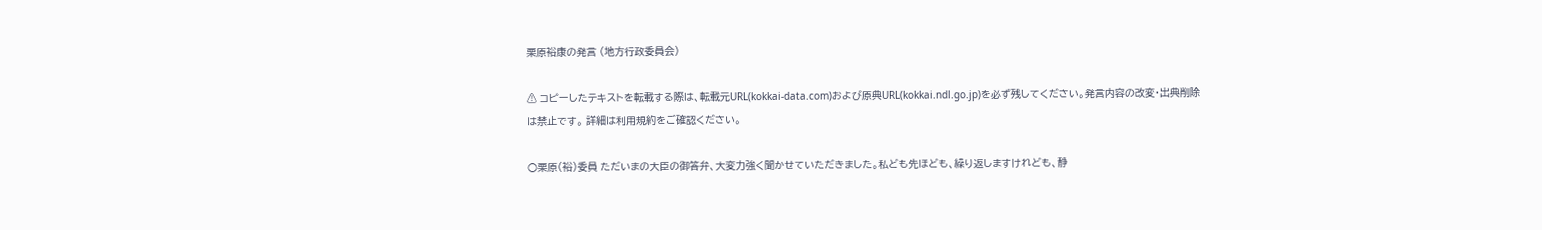栗原裕康の発言 (地方行政委員会)

⚠ コピーしたテキストを転載する際は、転載元URL(kokkai-data.com)および原典URL(kokkai.ndl.go.jp)を必ず残してください。発言内容の改変・出典削除は禁止です。 詳細は利用規約をご確認ください。

○栗原(裕)委員 ただいまの大臣の御答弁、大変力強く聞かせていただきました。私ども先ほども、繰り返しますけれども、静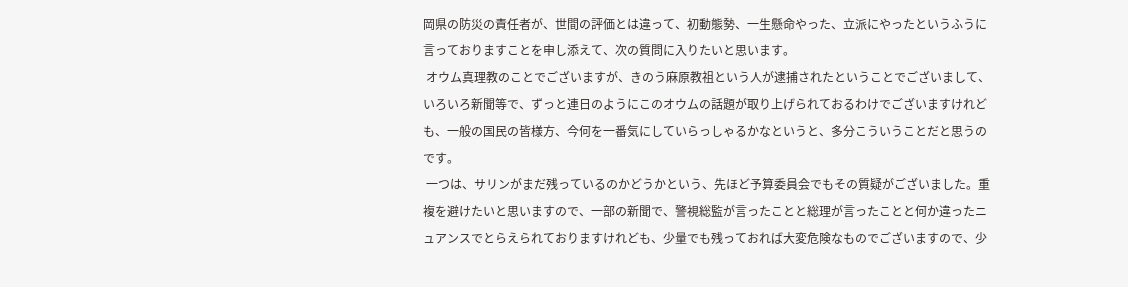岡県の防災の責任者が、世間の評価とは違って、初動態勢、一生懸命やった、立派にやったというふうに言っておりますことを申し添えて、次の質問に入りたいと思います。
 オウム真理教のことでございますが、きのう麻原教祖という人が逮捕されたということでございまして、いろいろ新聞等で、ずっと連日のようにこのオウムの話題が取り上げられておるわけでございますけれども、一般の国民の皆様方、今何を一番気にしていらっしゃるかなというと、多分こういうことだと思うのです。
 一つは、サリンがまだ残っているのかどうかという、先ほど予算委員会でもその質疑がございました。重複を避けたいと思いますので、一部の新聞で、警視総監が言ったことと総理が言ったことと何か違ったニュアンスでとらえられておりますけれども、少量でも残っておれば大変危険なものでございますので、少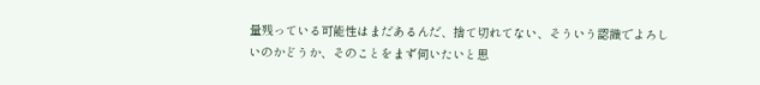量残っている可能性はまだあるんだ、捨て切れてない、そういう認識でよろしいのかどうか、そのことをまず伺いたいと思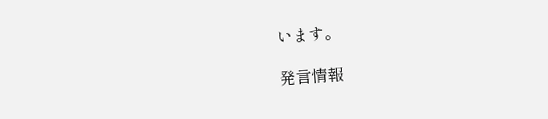います。

発言情報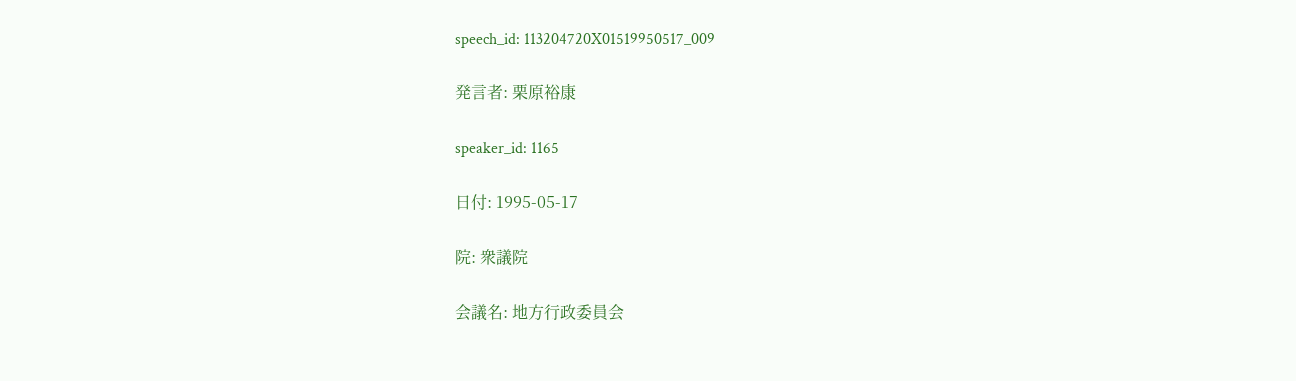speech_id: 113204720X01519950517_009

発言者: 栗原裕康

speaker_id: 1165

日付: 1995-05-17

院: 衆議院

会議名: 地方行政委員会